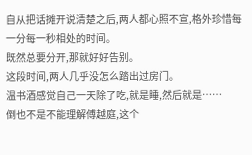自从把话摊开说清楚之后,两人都心照不宣,格外珍惜每一分每一秒相处的时间。
既然总要分开,那就好好告别。
这段时间,两人几乎没怎么踏出过房门。
温书酒感觉自己一天除了吃,就是睡,然后就是……
倒也不是不能理解傅越庭,这个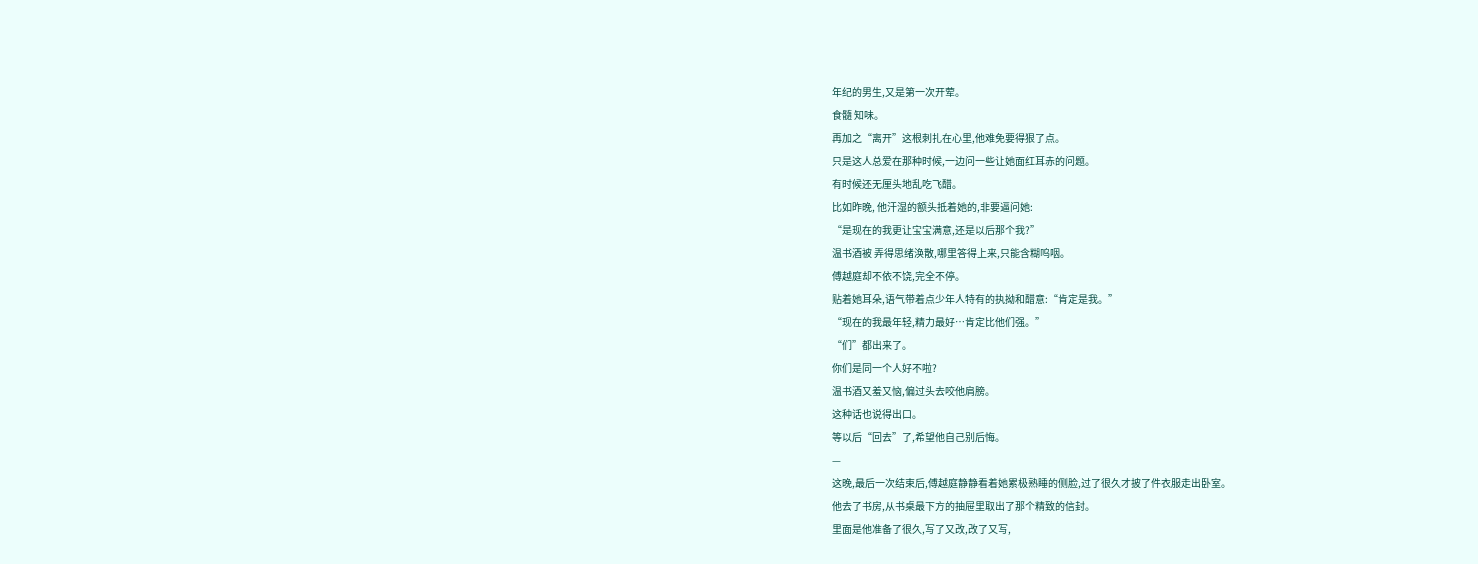年纪的男生,又是第一次开荤。
食髓 知味。
再加之“离开”这根刺扎在心里,他难免要得狠了点。
只是这人总爱在那种时候,一边问一些让她面红耳赤的问题。
有时候还无厘头地乱吃飞醋。
比如昨晚, 他汗湿的额头抵着她的,非要逼问她:
“是现在的我更让宝宝满意,还是以后那个我?”
温书酒被 弄得思绪涣散,哪里答得上来,只能含糊呜咽。
傅越庭却不依不饶,完全不停。
贴着她耳朵,语气带着点少年人特有的执拗和醋意:“肯定是我。”
“现在的我最年轻,精力最好…肯定比他们强。”
“们”都出来了。
你们是同一个人好不啦?
温书酒又羞又恼,偏过头去咬他肩膀。
这种话也说得出口。
等以后“回去”了,希望他自己别后悔。
—
这晚,最后一次结束后,傅越庭静静看着她累极熟睡的侧脸,过了很久才披了件衣服走出卧室。
他去了书房,从书桌最下方的抽屉里取出了那个精致的信封。
里面是他准备了很久,写了又改,改了又写,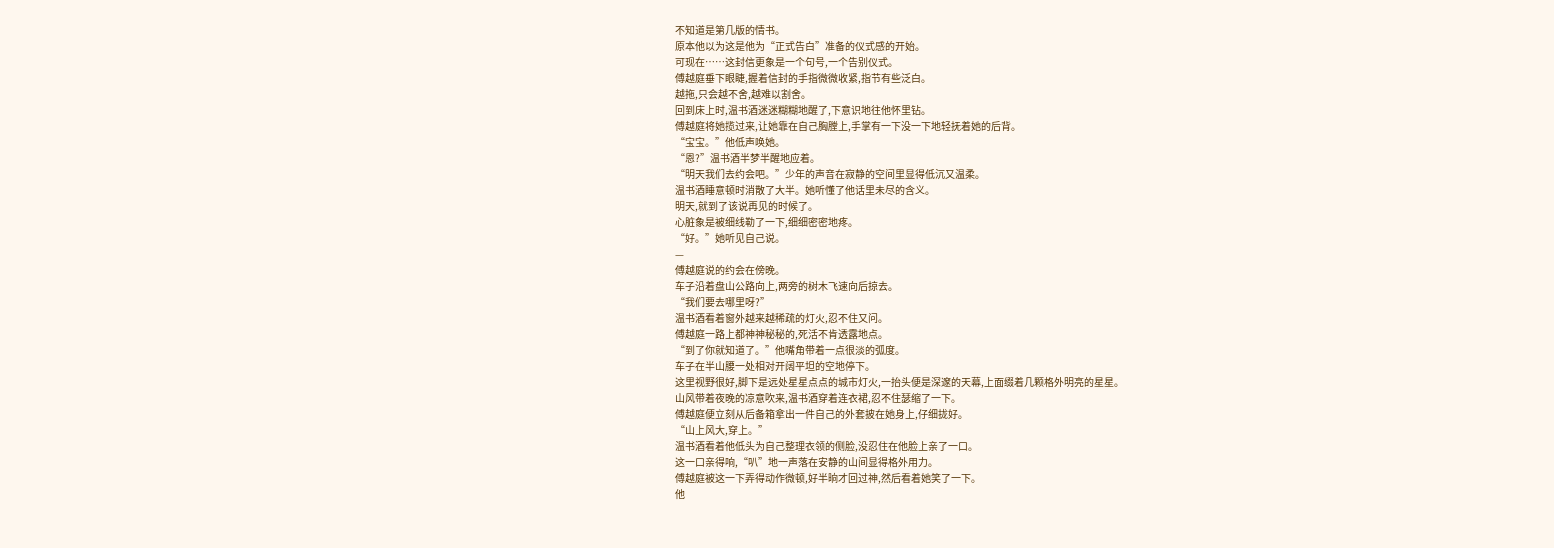不知道是第几版的情书。
原本他以为这是他为“正式告白”准备的仪式感的开始。
可现在……这封信更象是一个句号,一个告别仪式。
傅越庭垂下眼睫,握着信封的手指微微收紧,指节有些泛白。
越拖,只会越不舍,越难以割舍。
回到床上时,温书酒迷迷糊糊地醒了,下意识地往他怀里钻。
傅越庭将她揽过来,让她靠在自己胸膛上,手掌有一下没一下地轻抚着她的后背。
“宝宝。”他低声唤她。
“恩?”温书酒半梦半醒地应着。
“明天我们去约会吧。”少年的声音在寂静的空间里显得低沉又温柔。
温书酒睡意顿时消散了大半。她听懂了他话里未尽的含义。
明天,就到了该说再见的时候了。
心脏象是被细线勒了一下,细细密密地疼。
“好。”她听见自己说。
—
傅越庭说的约会在傍晚。
车子沿着盘山公路向上,两旁的树木飞速向后掠去。
“我们要去哪里呀?”
温书酒看着窗外越来越稀疏的灯火,忍不住又问。
傅越庭一路上都神神秘秘的,死活不肯透露地点。
“到了你就知道了。”他嘴角带着一点很淡的弧度。
车子在半山腰一处相对开阔平坦的空地停下。
这里视野很好,脚下是远处星星点点的城市灯火,一抬头便是深邃的天幕,上面缀着几颗格外明亮的星星。
山风带着夜晚的凉意吹来,温书酒穿着连衣裙,忍不住瑟缩了一下。
傅越庭便立刻从后备箱拿出一件自己的外套披在她身上,仔细拢好。
“山上风大,穿上。”
温书酒看着他低头为自己整理衣领的侧脸,没忍住在他脸上亲了一口。
这一口亲得响,“叭”地一声落在安静的山间显得格外用力。
傅越庭被这一下弄得动作微顿,好半晌才回过神,然后看着她笑了一下。
他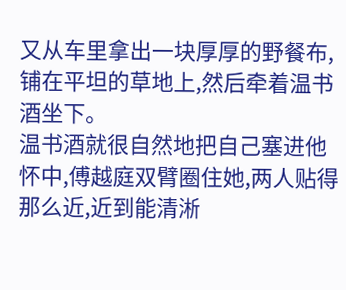又从车里拿出一块厚厚的野餐布,铺在平坦的草地上,然后牵着温书酒坐下。
温书酒就很自然地把自己塞进他怀中,傅越庭双臂圈住她,两人贴得那么近,近到能清淅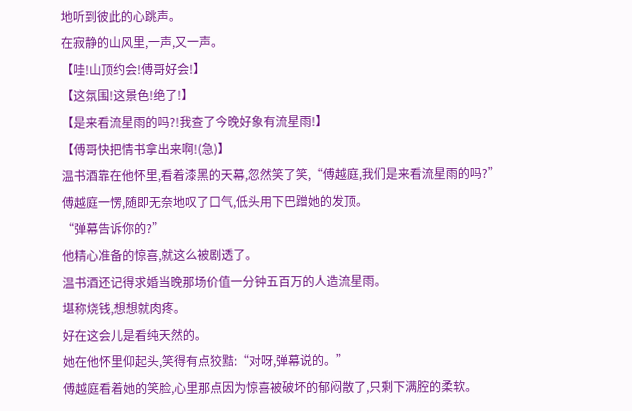地听到彼此的心跳声。
在寂静的山风里,一声,又一声。
【哇!山顶约会!傅哥好会!】
【这氛围!这景色!绝了!】
【是来看流星雨的吗?!我查了今晚好象有流星雨!】
【傅哥快把情书拿出来啊!(急)】
温书酒靠在他怀里,看着漆黑的天幕,忽然笑了笑,“傅越庭,我们是来看流星雨的吗?”
傅越庭一愣,随即无奈地叹了口气,低头用下巴蹭她的发顶。
“弹幕告诉你的?”
他精心准备的惊喜,就这么被剧透了。
温书酒还记得求婚当晚那场价值一分钟五百万的人造流星雨。
堪称烧钱,想想就肉疼。
好在这会儿是看纯天然的。
她在他怀里仰起头,笑得有点狡黠:“对呀,弹幕说的。”
傅越庭看着她的笑脸,心里那点因为惊喜被破坏的郁闷散了,只剩下满腔的柔软。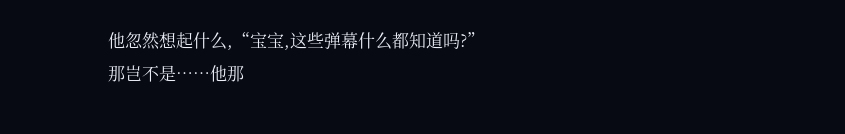他忽然想起什么,“宝宝,这些弹幕什么都知道吗?”
那岂不是……他那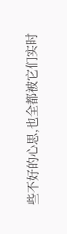些不好的心思,也全都被它们实时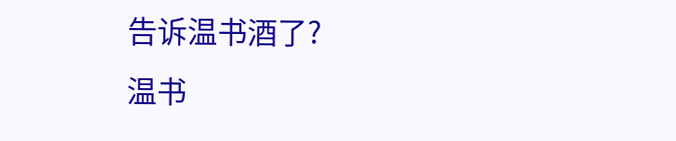告诉温书酒了?
温书